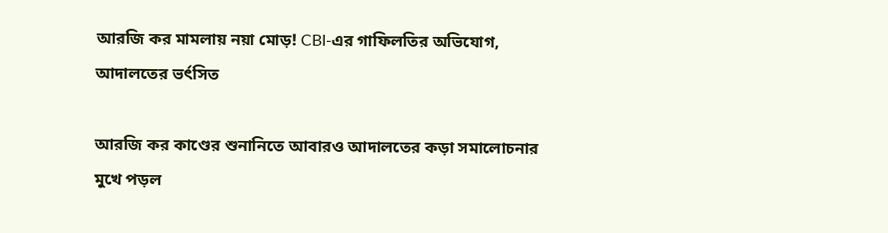আরজি কর মামলায় নয়া মোড়! CBI-এর গাফিলতির অভিযোগ, আদালতের ভর্ৎসিত

আরজি কর কাণ্ডের শুনানিতে আবারও আদালতের কড়া সমালোচনার মুখে পড়ল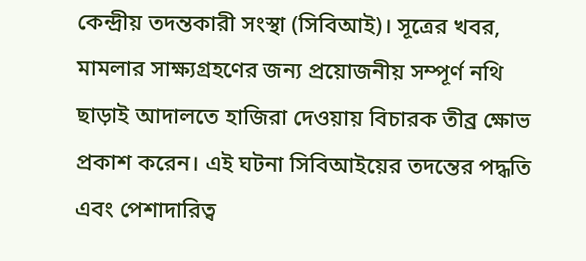কেন্দ্রীয় তদন্তকারী সংস্থা (সিবিআই)। সূত্রের খবর, মামলার সাক্ষ্যগ্রহণের জন্য প্রয়োজনীয় সম্পূর্ণ নথি ছাড়াই আদালতে হাজিরা দেওয়ায় বিচারক তীব্র ক্ষোভ প্রকাশ করেন। এই ঘটনা সিবিআইয়ের তদন্তের পদ্ধতি এবং পেশাদারিত্ব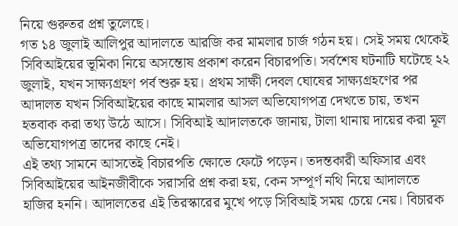নিয়ে গুরুতর প্রশ্ন তুলেছে।
গত ১৪ জুলাই আলিপুর আদালতে আরজি কর মামলার চার্জ গঠন হয়। সেই সময় থেকেই সিবিআইয়ের ভূমিকা নিয়ে অসন্তোষ প্রকাশ করেন বিচারপতি। সর্বশেষ ঘটনাটি ঘটেছে ২২ জুলাই, যখন সাক্ষ্যগ্রহণ পর্ব শুরু হয়। প্রথম সাক্ষী দেবল ঘোষের সাক্ষ্যগ্রহণের পর আদালত যখন সিবিআইয়ের কাছে মামলার আসল অভিযোগপত্র দেখতে চায়, তখন হতবাক করা তথ্য উঠে আসে। সিবিআই আদালতকে জানায়, টালা থানায় দায়ের করা মূল অভিযোগপত্র তাদের কাছে নেই।
এই তথ্য সামনে আসতেই বিচারপতি ক্ষোভে ফেটে পড়েন। তদন্তকারী অফিসার এবং সিবিআইয়ের আইনজীবীকে সরাসরি প্রশ্ন করা হয়, কেন সম্পূর্ণ নথি নিয়ে আদালতে হাজির হননি। আদালতের এই তিরস্কারের মুখে পড়ে সিবিআই সময় চেয়ে নেয়। বিচারক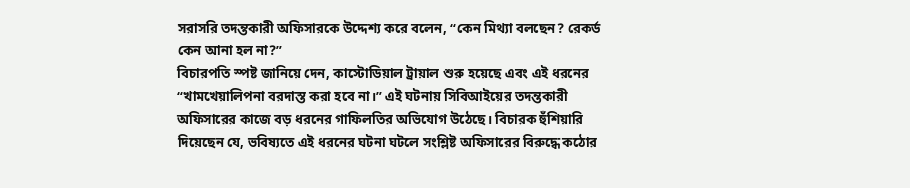সরাসরি তদন্তকারী অফিসারকে উদ্দেশ্য করে বলেন, “কেন মিথ্যা বলছেন? রেকর্ড কেন আনা হল না?”
বিচারপতি স্পষ্ট জানিয়ে দেন, কাস্টোডিয়াল ট্রায়াল শুরু হয়েছে এবং এই ধরনের “খামখেয়ালিপনা বরদাস্ত করা হবে না।” এই ঘটনায় সিবিআইয়ের তদন্তকারী অফিসারের কাজে বড় ধরনের গাফিলতির অভিযোগ উঠেছে। বিচারক হুঁশিয়ারি দিয়েছেন যে, ভবিষ্যতে এই ধরনের ঘটনা ঘটলে সংশ্লিষ্ট অফিসারের বিরুদ্ধে কঠোর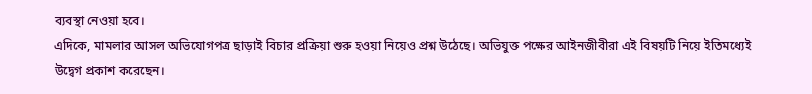ব্যবস্থা নেওয়া হবে।
এদিকে, মামলার আসল অভিযোগপত্র ছাড়াই বিচার প্রক্রিয়া শুরু হওয়া নিয়েও প্রশ্ন উঠেছে। অভিযুক্ত পক্ষের আইনজীবীরা এই বিষয়টি নিয়ে ইতিমধ্যেই উদ্বেগ প্রকাশ করেছেন।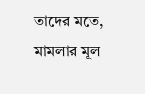তাদের মতে, মামলার মূল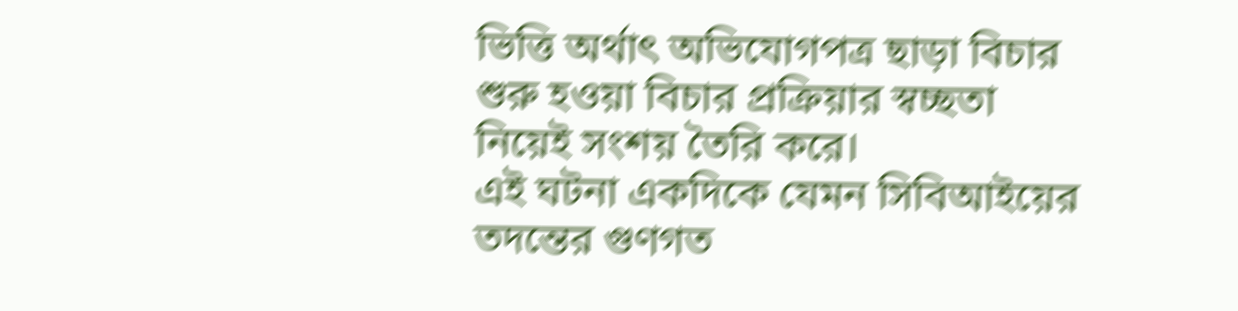ভিত্তি অর্থাৎ অভিযোগপত্র ছাড়া বিচার শুরু হওয়া বিচার প্রক্রিয়ার স্বচ্ছতা নিয়েই সংশয় তৈরি করে।
এই ঘটনা একদিকে যেমন সিবিআইয়ের তদন্তের গুণগত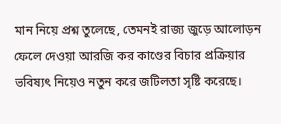মান নিয়ে প্রশ্ন তুলেছে, তেমনই রাজ্য জুড়ে আলোড়ন ফেলে দেওয়া আরজি কর কাণ্ডের বিচার প্রক্রিয়ার ভবিষ্যৎ নিয়েও নতুন করে জটিলতা সৃষ্টি করেছে।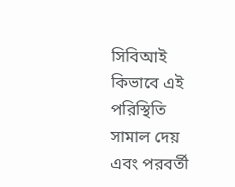সিবিআই কিভাবে এই পরিস্থিতি সামাল দেয় এবং পরবর্তী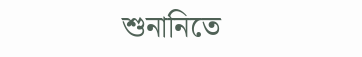শুনানিতে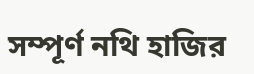সম্পূর্ণ নথি হাজির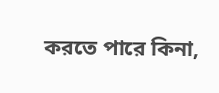করতে পারে কিনা,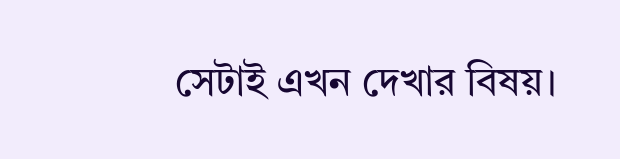সেটাই এখন দেখার বিষয়।